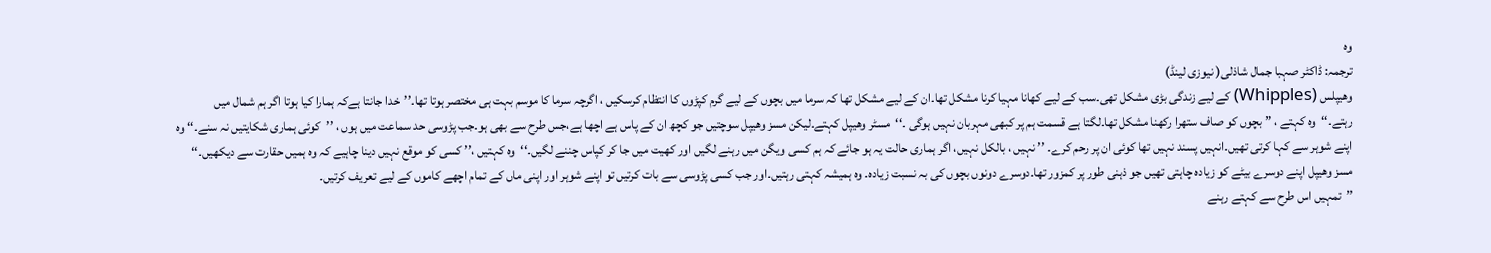وہ
ترجمہ: ڈاکٹر صہبا جمال شاذلی( نیوزی لینڈ)
وھیپلس (Whipples) کے لیے زندگی بڑی مشکل تھی۔سب کے لیے کھانا مہیا کرنا مشکل تھا۔ان کے لیے مشکل تھا کہ سرما میں بچوں کے لیے گرم کپڑوں کا انتظام کرسکیں ، اگرچہ سرما کا موسم بہت ہی مختصر ہوتا تھا۔’’خدا جانتا ہےکہ ہمارا کیا ہوتا اگر ہم شمال میں رہتے۔‘‘وہ کہتے ، ”بچوں کو صاف ستھرا رکھنا مشکل تھا۔لگتا ہے قسمت ہم پر کبھی مہربان نہیں ہوگی ۔‘‘مسٹر وھیپل کہتے۔لیکن مسز وھیپل سوچتیں جو کچھ ان کے پاس ہے اچھا ہے،جس طرح سے بھی ہو۔جب پڑوسی حد سماعت میں ہوں ، ’’کوئی ہماری شکایتیں نہ سنے۔‘‘ وہ اپنے شوہر سے کہا کرتی تھیں۔انہیں پسند نہیں تھا کوئی ان پر رحم کرے۔ ’’ نہیں ، بالکل نہیں، اگر ہماری حالت یہ ہو جائے کہ ہم کسی ویگن میں رہنے لگیں اور کھیت میں جا کر کپاس چننے لگیں۔‘‘وہ کہتیں ،’’ کسی کو موقع نہیں دینا چاہیے کہ وہ ہمیں حقارت سے دیکھیں۔‘‘
مسز وھیپل اپنے دوسرے بیٹے کو زیادہ چاہتی تھیں جو ذہنی طور پر کمزور تھا۔دوسرے دونوں بچوں کی بہ نسبت زیادہ۔ وہ ہمیشہ کہتی رہتیں۔اور جب کسی پڑوسی سے بات کرتیں تو اپنے شوہر اور اپنی ماں کے تمام اچھے کاموں کے لیے تعریف کرتیں۔
’’تمہیں اس طرح سے کہتے رہنے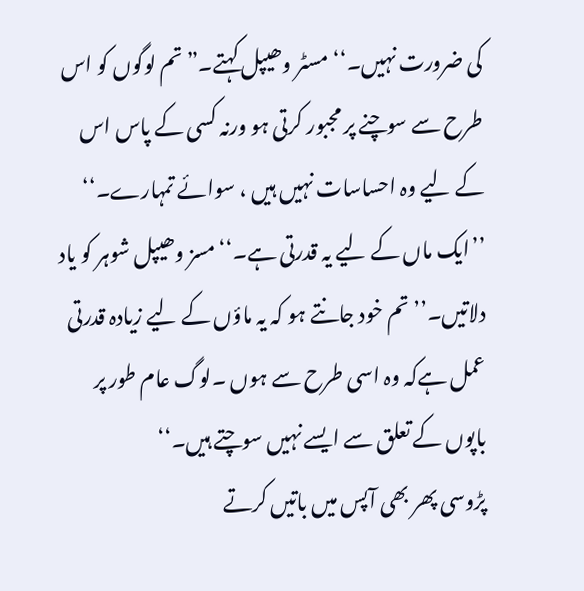کی ضرورت نہیں۔‘‘ مسٹر وھیپل کہتے۔” تم لوگوں کو اس طرح سے سوچنے پر مجبور کرتی ہو ورنہ کسی کے پاس اس کے لیے وہ احساسات نہیں ہیں ، سوائے تمہارے۔‘‘
’’ایک ماں کے لیے یہ قدرتی ہے۔‘‘ مسز وھیپل شوہر کو یاد دلاتیں۔’’ تم خود جانتے ہو کہ یہ ماؤں کے لیے زیادہ قدرتی عمل ہےکہ وہ اسی طرح سے ہوں ۔لوگ عام طور پر باپوں کے تعلق سے ایسے نہیں سوچتے ہیں۔‘‘
پڑوسی پھر بھی آپس میں باتیں کرتے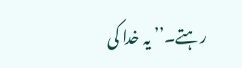رہتے۔’’ یہ خدا کی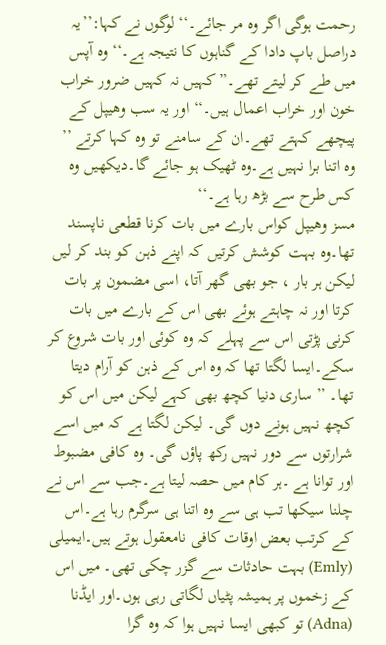رحمت ہوگی اگر وہ مر جائے۔‘‘ لوگوں نے کہا:’’یہ دراصل باپ دادا کے گناہوں کا نتیجہ ہے۔‘‘ وہ آپس میں طے کر لیتے تھے۔” کہیں نہ کہیں ضرور خراب خون اور خراب اعمال ہیں۔‘‘ اور یہ سب وھیپل کے پیچھے کہتے تھے۔ان کے سامنے تو وہ کہا کرتے ’’ وہ اتنا برا نہیں ہے۔وہ ٹھیک ہو جائے گا۔دیکھیں وہ کس طرح سے بڑھ رہا ہے۔‘‘
مسز وھیپل کواس بارے میں بات کرنا قطعی ناپسند تھا۔وہ بہت کوشش کرتیں کہ اپنے ذہن کو بند کر لیں لیکن ہر بار ، جو بھی گھر آتا، اسی مضمون پر بات کرتا اور نہ چاہتے ہوئے بھی اس کے بارے میں بات کرنی پڑتی اس سے پہلے کہ وہ کوئی اور بات شروع کر سکے۔ایسا لگتا تھا کہ وہ اس کے ذہن کو آرام دیتا تھا۔ ’’ ساری دنیا کچھ بھی کہے لیکن میں اس کو کچھ نہیں ہونے دوں گی۔ لیکن لگتا ہے کہ میں اسے شرارتوں سے دور نہیں رکھ پاؤں گی۔ وہ کافی مضبوط اور توانا ہے ۔ہر کام میں حصہ لیتا ہے۔جب سے اس نے چلنا سیکھا تب ہی سے وہ اتنا ہی سرگرم رہا ہے۔اس کے کرتب بعض اوقات کافی نامعقول ہوتے ہیں۔ایمیلی (Emly) بہت حادثات سے گزر چکی تھی۔ میں اس کے زخموں پر ہمیشہ پٹیاں لگاتی رہی ہوں۔اور ایڈنا (Adna) تو کبھی ایسا نہیں ہوا کہ وہ گرا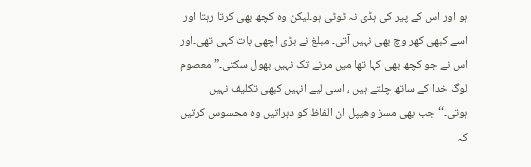ہو اور اس کے پیر کی ہڈی نہ ٹوٹی ہو۔لیکن وہ کچھ بھی کرتا رہتا اور اسے کبھی کھر وچ بھی نہیں آتی۔ مبلغ نے بڑی اچھی بات کہی تھی۔اور اس نے جو کچھ بھی کہا تھا میں مرنے تک نہیں بھول سکتی۔” معصوم لوگ خدا کے ساتھ چلتے ہیں ، اسی لیے انہیں کبھی تکلیف نہیں ہوتی۔‘‘ جب بھی مسز وھیپل ان الفاظ کو دہراتیں وہ محسوس کرتیں کہ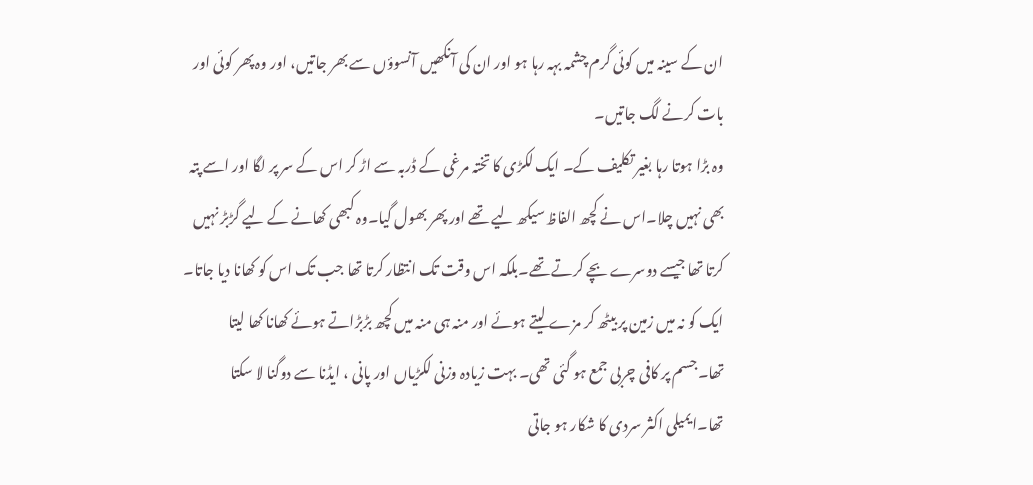ان کے سینہ میں کوئی گرم چشمہ بہہ رہا ہو اور ان کی آنکھیں آنسوؤں سے بھر جاتیں، اور وہ پھر کوئی اور بات کرنے لگ جاتیں۔
وہ بڑا ہوتا رہا بغیر تکلیف کے۔ ایک لکڑی کا تختہ مرغی کے ڈربہ سے اڑ کر اس کے سر پر لگا اور اسے پتہ بھی نہیں چلا۔اس نے کچھ الفاظ سیکھ لیے تھے اور پھر بھول گیا۔وہ کبھی کھانے کے لیے گڑبڑ نہیں کرتا تھا جیسے دوسرے بچے کرتے تھے۔بلکہ اس وقت تک انتظار کرتا تھا جب تک اس کو کھانا دیا جاتا۔ ایک کو نہ میں زمین پر بیٹھ کر مزے لیتے ہوئے اور منہ ہی منہ میں کچھ بڑبڑاتے ہوئے کھانا کھا لیتا تھا۔جسم پر کافی چربی جمع ہو گئی تھی۔ بہت زیادہ وزنی لکڑیاں اور پانی ، ایڈنا سے دوگنا لا سکتا تھا۔ایمیلی اکثر سردی کا شکار ہو جاتی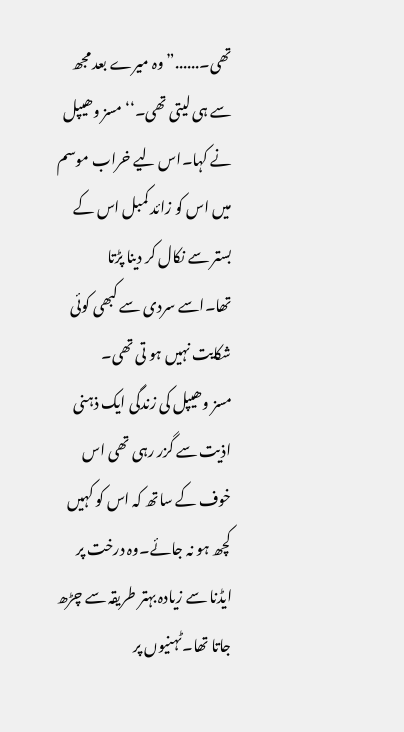تھی۔......” وہ میرے بعد مجھ سے ہی لیتی تھی۔‘‘ مسز وھیپل نے کہا۔اس لیے خراب موسم میں اس کو زائد کمبل اس کے بستر سے نکال کر دینا پڑتا تھا۔اسے سردی سے کبھی کوئی شکایت نہیں ہو تی تھی۔
مسز وھیپل کی زندگی ایک ذہنی اذیت سے گزر رہی تھی اس خوف کے ساتھ کہ اس کو کہیں کچھ ہو نہ جائے۔وہ درخت پر ایڈنا سے زیادہ بہتر طریقہ سے چڑھ جاتا تھا۔ٹہنیوں پر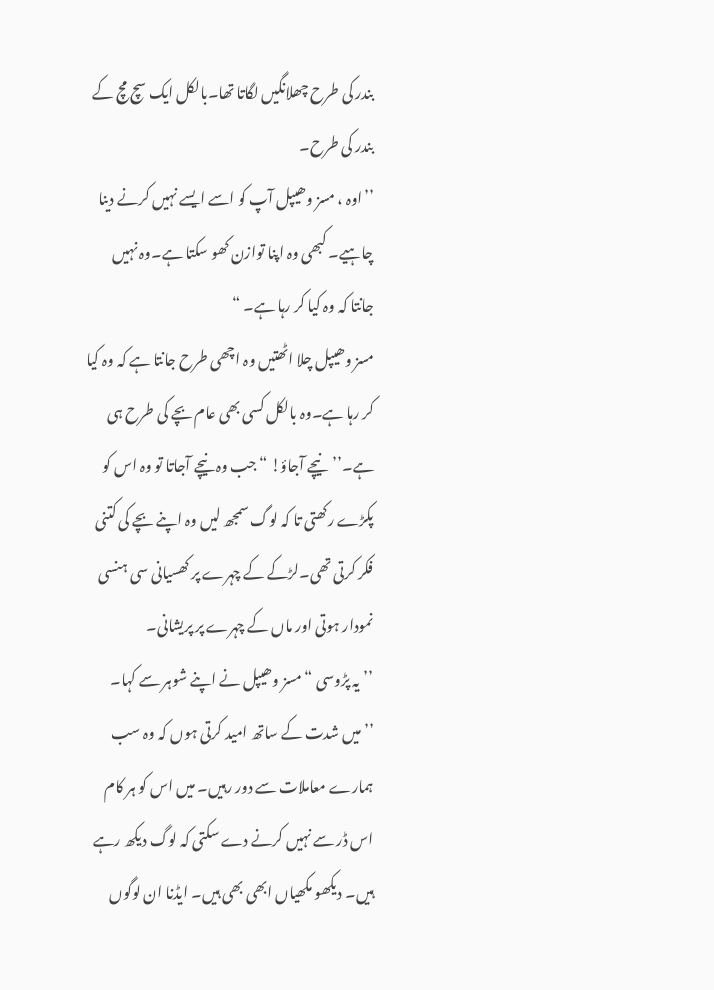بندر کی طرح چھلانگیں لگاتا تھا۔بالکل ایک سچ مچ کے بندر کی طرح۔
’’اوہ ، مسز وھیپل آپ کو اسے ایسے نہیں کرنے دینا چاہیے۔ کبھی وہ اپنا توازن کھو سکتا ہے۔وہ نہیں جانتا کہ وہ کیا کر رہا ہے۔ “
مسز وھیپل چلا اٹھتیں وہ اچھی طرح جانتا ہے کہ وہ کیا کر رہا ہے۔وہ بالکل کسی بھی عام بچے کی طرح ہی ہے۔’’نیچے آجاؤ! “ جب وہ نیچے آجاتا تو وہ اس کو پکڑے رکھتی تا کہ لوگ سمجھ لیں وہ اپنے بچے کی کتنی فکر کرتی تھی۔لڑکے کے چہرے پر کھسیانی سی ہنسی نمودار ہوتی اور ماں کے چہرے پر پریشانی۔
’’یہ پڑوسی “ مسز وھیپل نے اپنے شوہر سے کہا۔ ’’میں شدت کے ساتھ امید کرتی ہوں کہ وہ سب ہمارے معاملات سے دور رہیں۔ میں اس کو ہر کام اس ڈر سے نہیں کرنے دے سکتی کہ لوگ دیکھ رہے ہیں۔ دیکھو مکھیاں ابھی بھی ہیں۔ ایڈنا ان لوگوں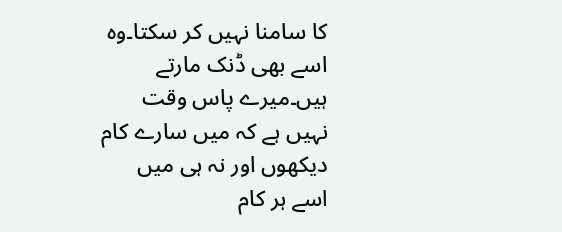کا سامنا نہیں کر سکتا۔وہ اسے بھی ڈنک مارتے ہیں۔میرے پاس وقت نہیں ہے کہ میں سارے کام دیکھوں اور نہ ہی میں اسے ہر کام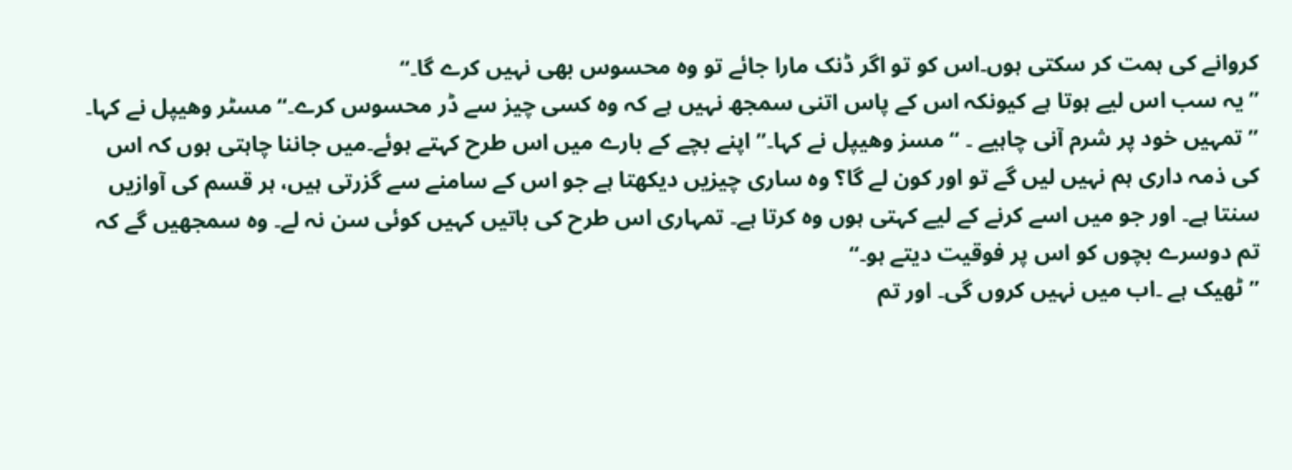کروانے کی ہمت کر سکتی ہوں۔اس کو تو اگر ڈنک مارا جائے تو وہ محسوس بھی نہیں کرے گا۔‘‘
’’یہ سب اس لیے ہوتا ہے کیونکہ اس کے پاس اتنی سمجھ نہیں ہے کہ وہ کسی چیز سے ڈر محسوس کرے۔‘‘ مسٹر وھیپل نے کہا۔
’’تمہیں خود پر شرم آنی چاہیے ۔ “ مسز وھیپل نے کہا۔’’ اپنے بچے کے بارے میں اس طرح کہتے ہوئے۔میں جاننا چاہتی ہوں کہ اس کی ذمہ داری ہم نہیں لیں گے تو اور کون لے گا؟ وہ ساری چیزیں دیکھتا ہے جو اس کے سامنے سے گزرتی ہیں، ہر قسم کی آوازیں سنتا ہے۔ اور جو میں اسے کرنے کے لیے کہتی ہوں وہ کرتا ہے۔ تمہاری اس طرح کی باتیں کہیں کوئی سن نہ لے۔ وہ سمجھیں گے کہ تم دوسرے بچوں کو اس پر فوقیت دیتے ہو۔‘‘
’’ٹھیک ہے ۔اب میں نہیں کروں گی۔ اور تم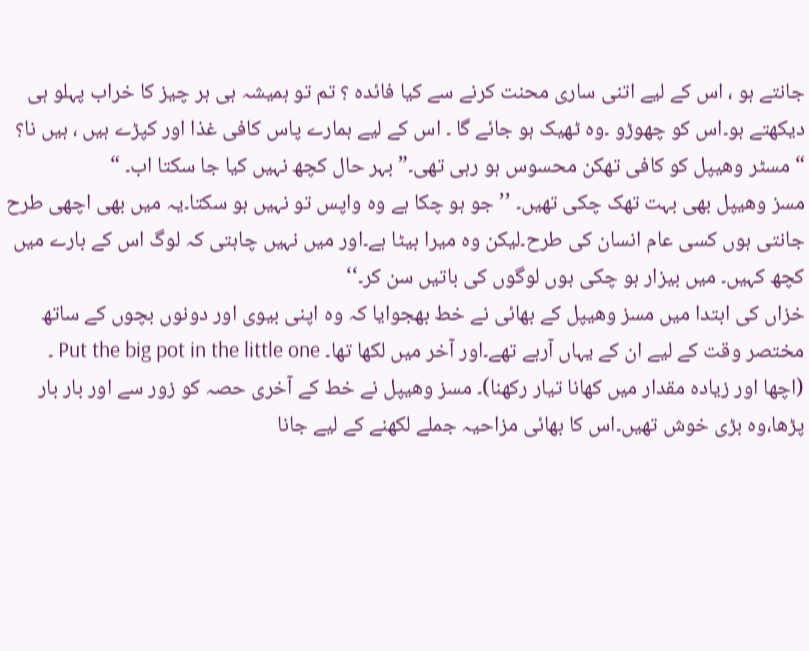جانتے ہو ، اس کے لیے اتنی ساری محنت کرنے سے کیا فائدہ ؟ تم تو ہمیشہ ہی ہر چیز کا خراب پہلو ہی دیکھتے ہو۔اس کو چھوڑو ۔وہ ٹھیک ہو جائے گا ۔ اس کے لیے ہمارے پاس کافی غذا اور کپڑے ہیں ، ہیں نا؟ “ مسٹر وھیپل کو کافی تھکن محسوس ہو رہی تھی۔” بہر حال کچھ نہیں کیا جا سکتا اب۔ “
مسز وھیپل بھی بہت تھک چکی تھیں۔ ’’ جو ہو چکا ہے وہ واپس تو نہیں ہو سکتا۔یہ میں بھی اچھی طرح جانتی ہوں کسی عام انسان کی طرح۔لیکن وہ میرا بیٹا ہے۔اور میں نہیں چاہتی کہ لوگ اس کے بارے میں کچھ کہیں۔ میں بیزار ہو چکی ہوں لوگوں کی باتیں سن کر۔‘‘
خزاں کی ابتدا میں مسز وھیپل کے بھائی نے خط بھجوایا کہ وہ اپنی بیوی اور دونوں بچوں کے ساتھ مختصر وقت کے لیے ان کے یہاں آرہے تھے۔اور آخر میں لکھا تھا۔ Put the big pot in the little one ۔ (اچھا اور زیادہ مقدار میں کھانا تیار رکھنا)۔ مسز وھیپل نے خط کے آخری حصہ کو زور سے اور بار بار پڑھا،وہ بڑی خوش تھیں۔اس کا بھائی مزاحیہ جملے لکھنے کے لیے جانا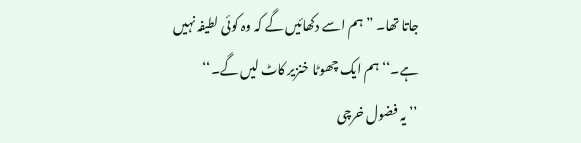جاتا تھا۔ ”ہم اسے دکھائیں گے کہ وہ کوئی لطیفہ نہیں ہے۔‘‘ ہم ایک چھوٹا خنزیر کاٹ لیں گے۔‘‘
’’یہ فضول خرچی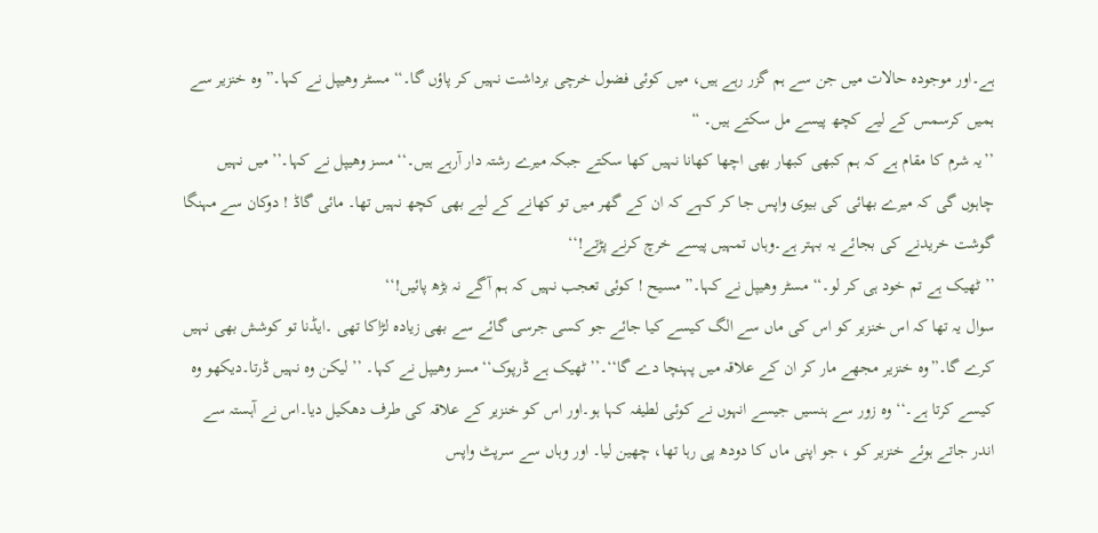ہے۔اور موجودہ حالات میں جن سے ہم گزر رہے ہیں، میں کوئی فضول خرچی برداشت نہیں کر پاؤں گا۔‘‘ مسٹر وھیپل نے کہا۔” وہ خنزیر سے ہمیں کرسمس کے لیے کچھ پیسے مل سکتے ہیں۔ “
’’یہ شرم کا مقام ہے کہ ہم کبھی کبھار بھی اچھا کھانا نہیں کھا سکتے جبکہ میرے رشتہ دار آرہے ہیں۔‘‘ مسز وھیپل نے کہا۔’’میں نہیں چاہوں گی کہ میرے بھائی کی بیوی واپس جا کر کہے کہ ان کے گھر میں تو کھانے کے لیے بھی کچھ نہیں تھا۔ مائی گاڈ ! دوکان سے مہنگا گوشت خریدنے کی بجائے یہ بہتر ہے۔وہاں تمہیں پیسے خرچ کرنے پڑتے!‘‘
’’ٹھیک ہے تم خود ہی کر لو۔‘‘ مسٹر وھیپل نے کہا۔” مسیح ! کوئی تعجب نہیں کہ ہم آگے نہ بڑھ پائیں!‘‘
سوال یہ تھا کہ اس خنزیر کو اس کی ماں سے الگ کیسے کیا جائے جو کسی جرسی گائے سے بھی زیادہ لڑاکا تھی ۔ایڈنا تو کوشش بھی نہیں کرے گا۔”وہ خنزیر مجھے مار کر ان کے علاقہ میں پہنچا دے گا‘‘۔’’ ٹھیک ہے ڈرپوک‘‘ مسز وھیپل نے کہا۔ ’’ لیکن وہ نہیں ڈرتا۔دیکھو وہ کیسے کرتا ہے۔‘‘ وہ زور سے ہنسیں جیسے انہوں نے کوئی لطیفہ کہا ہو۔اور اس کو خنزیر کے علاقہ کی طرف دھکیل دیا۔اس نے آہستہ سے اندر جاتے ہوئے خنزیر کو ، جو اپنی ماں کا دودھ پی رہا تھا، چھین لیا۔ اور وہاں سے سرپٹ واپس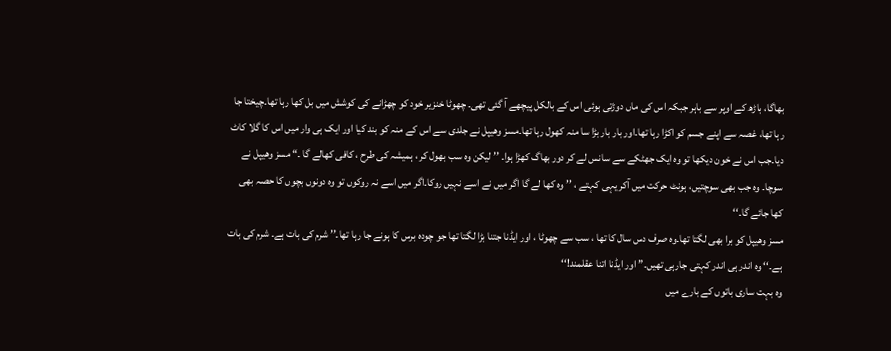بھاگا، باڑھ کے اوپر سے باہر جبکہ اس کی ماں دوڑتی ہوئی اس کے بالکل پیچھے آ گئی تھی۔ چھوٹا خنزیر خود کو چھڑانے کی کوشش میں بل کھا رہا تھا۔چیختا جا رہا تھا، غصہ سے اپنے جسم کو اکڑا رہا تھا۔اور بار بار بڑا سا منہ کھول رہا تھا۔مسز وھیپل نے جلدی سے اس کے منہ کو بند کیا اور ایک ہی وار میں اس کا گلا کاٹ دیا۔جب اس نے خون دیکھا تو وہ ایک جھٹکے سے سانس لے کر دور بھاگ کھڑا ہوا۔ ’’ لیکن وہ سب بھول کر ، ہمیشہ کی طرح ، کافی کھالے گا ۔“ مسز وھیپل نے سوچا۔ وہ جب بھی سوچتیں، ہونٹ حرکت میں آکر یہی کہتے ، ’’ وہ کھا لے گا اگر میں نے اسے نہیں روکا۔اگر میں اسے نہ روکوں تو وہ دونوں بچوں کا حصہ بھی کھا جائے گا۔‘‘
مسز وھیپل کو برا بھی لگتا تھا۔وہ صرف دس سال کا تھا ، سب سے چھوٹا ، اور ایڈنا جتنا بڑا لگتا تھا جو چودہ برس کا ہونے جا رہا تھا۔’’ شرم کی بات ہے۔ شرم کی بات ہے۔‘‘ وہ اندر ہی اندر کہتی جارہی تھیں۔” اور ایڈنا اتنا عقلمند!‘‘
وہ بہت ساری باتوں کے بارے میں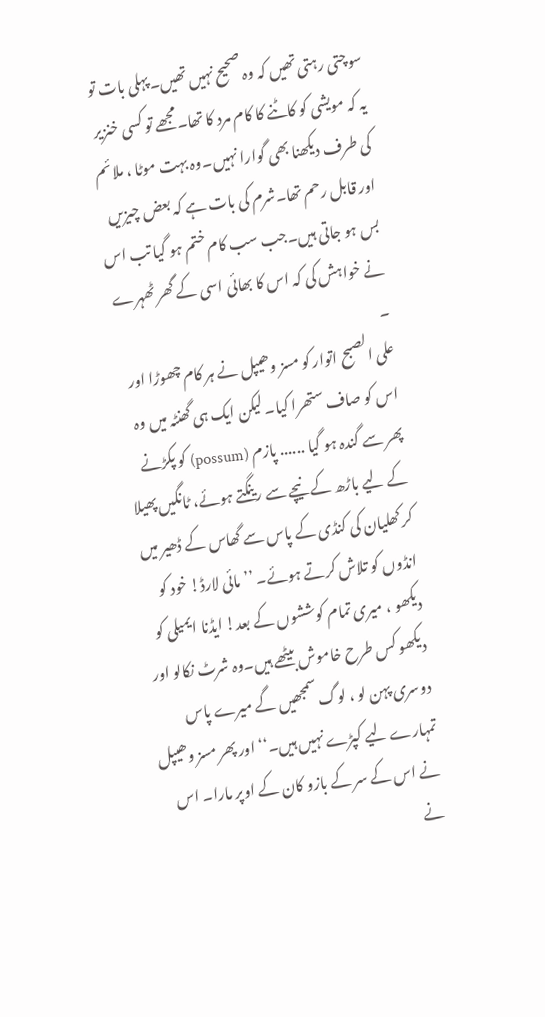سوچتی رہتی تھیں کہ وہ صحیح نہیں تھیں۔پہلی بات تو یہ کہ مویشی کو کاٹنے کا کام مرد کا تھا۔مجھے تو کسی خنزیر کی طرف دیکھنا بھی گوارا نہیں۔وہ بہت موٹا ، ملائم اور قابل رحم تھا۔شرم کی بات ہے کہ بعض چیزیں بس ہو جاتی ہیں۔جب سب کام ختم ہو گیا تب اس نے خواہش کی کہ اس کا بھائی اسی کے گھر ٹھہرے ۔
علی الصبح اتوار کو مسز وھیپل نے ہر کام چھوڑا اور اس کو صاف ستھرا کیا۔ لیکن ایک ہی گھنٹہ میں وہ پھر سے گندہ ہو گیا ...... پازم (possum) کو پکڑنے کے لیے باڑھ کے نیچے سے رینگتے ہوئے، ٹانگیں پھیلا کر کھلیان کی کنڈی کے پاس سے گھاس کے ڈھیر میں انڈوں کو تلاش کرتے ہوئے۔ ’’مائی لارڈ! خود کو دیکھو ، میری تمام کوششوں کے بعد! ایڈنا ایمیلی کو دیکھو کس طرح خاموش بیٹھے ہیں۔وہ شرٹ نکالو اور دوسری پہن لو ، لوگ سمجھیں گے میرے پاس تمہارے لیے کپڑے نہیں ہیں۔‘‘ اور پھر مسز وھیپل نے اس کے سر کے بازو کان کے اوپر مارا۔ اس نے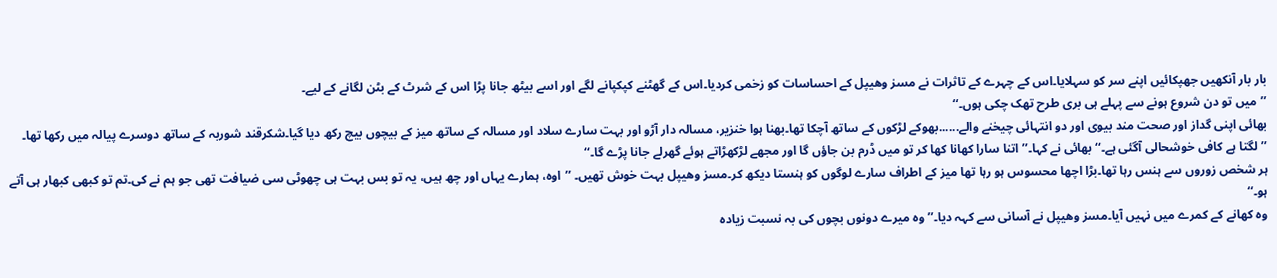بار بار آنکھیں جھپکائیں اپنے سر کو سہلایا۔اس کے چہرے کے تاثرات نے مسز وھیپل کے احساسات کو زخمی کردیا۔اس کے گھٹنے کپکپانے لگے اور اسے بیٹھ جانا پڑا اس کے شرٹ کے بٹن لگانے کے لیے۔
’’میں تو دن شروع ہونے سے پہلے ہی بری طرح تھک چکی ہوں۔‘‘
بھائی اپنی گداز اور صحت مند بیوی اور دو انتہائی چیخنے والے......بھوکے لڑکوں کے ساتھ آچکا تھا۔بھنا ہوا خنزیر، مسالہ دار آڑو اور بہت سارے سلاد اور مسالہ کے ساتھ میز کے بیچوں بیچ رکھ دیا گیا۔شکرقند شوربہ کے ساتھ دوسرے پیالہ میں رکھا تھا۔
’’لگتا ہے کافی خوشحالی آگئی ہے۔‘‘ بھائی نے کہا۔’’ اتنا سارا کھانا کھا کر تو میں ڈرم بن جاؤں گا اور مجھے لڑکھڑاتے ہوئے گھرلے جانا پڑے گا۔‘‘
ہر شخص زوروں سے ہنس رہا تھا۔بڑا اچھا محسوس ہو رہا تھا میز کے اطراف سارے لوگوں کو ہنستا دیکھ کر۔مسز وھیپل بہت خوش تھیں۔ ’’اوہ، ہمارے یہاں اور چھ ہیں، یہ تو بس بہت ہی چھوٹی سی ضیافت تھی جو ہم نے کی۔تم تو کبھی کبھار ہی آتے ہو۔‘‘
وہ کھانے کے کمرے میں نہیں آیا۔مسز وھیپل نے آسانی سے کہہ دیا۔’’ وہ میرے دونوں بچوں کی بہ نسبت زیادہ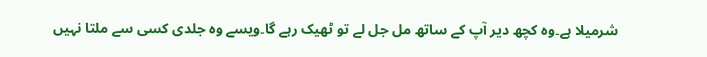شرمیلا ہے۔وہ کچھ دیر آپ کے ساتھ مل جل لے تو ٹھیک رہے گا۔ویسے وہ جلدی کسی سے ملتا نہیں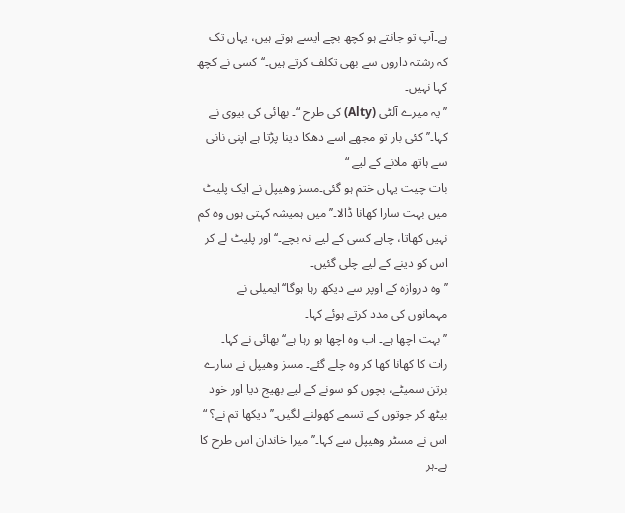ہے۔آپ تو جانتے ہو کچھ بچے ایسے ہوتے ہیں، یہاں تک کہ رشتہ داروں سے بھی تکلف کرتے ہیں۔‘‘کسی نے کچھ کہا نہیں۔
’’ یہ میرے آلٹی (Alty) کی طرح “۔ بھائی کی بیوی نے کہا۔’’ کئی بار تو مجھے اسے دھکا دینا پڑتا ہے اپنی نانی سے ہاتھ ملانے کے لیے “
بات چیت یہاں ختم ہو گئی۔مسز وھیپل نے ایک پلیٹ میں بہت سارا کھانا ڈالا۔’’ میں ہمیشہ کہتی ہوں وہ کم نہیں کھاتا، چاہے کسی کے لیے نہ بچے۔‘‘ اور پلیٹ لے کر اس کو دینے کے لیے چلی گئیں۔
’’وہ دروازہ کے اوپر سے دیکھ رہا ہوگا‘‘ایمیلی نے مہمانوں کی مدد کرتے ہوئے کہا۔
’’بہت اچھا ہے۔ اب وہ اچھا ہو رہا ہے‘‘ بھائی نے کہا۔
رات کا کھانا کھا کر وہ چلے گئے۔ مسز وھیپل نے سارے برتن سمیٹے، بچوں کو سونے کے لیے بھیج دیا اور خود بیٹھ کر جوتوں کے تسمے کھولنے لگیں۔’’ دیکھا تم نے؟ “ اس نے مسٹر وھیپل سے کہا۔’’ میرا خاندان اس طرح کا ہے۔ہر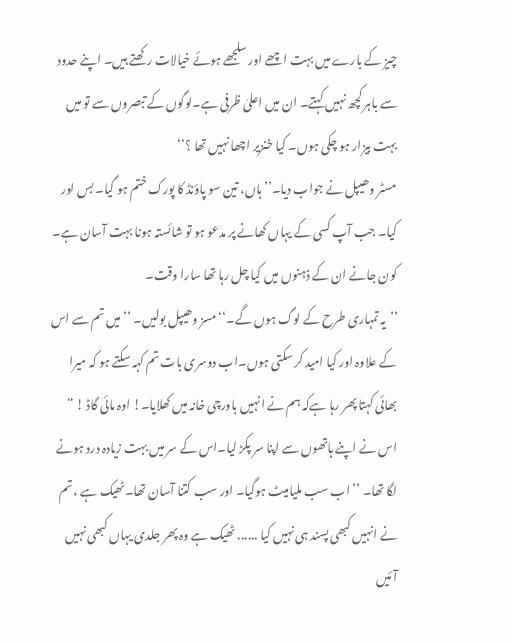چیز کے بارے میں بہت اچھے اور سلجھے ہوئے خیالات رکھتے ہیں۔ اپنے حدود سے باہر کچھ نہیں کہتے۔ ان میں اعلیٰ ظرفی ہے۔لوگوں کے تبصروں سے تو میں بہت بیزار ہو چکی ہوں۔ کیا خنزیر اچھا نہیں تھا ؟‘‘
مسٹر وھیپل نے جواب دیا۔’’ ہاں، تین سو پاؤنڈ کا پورک ختم ہو گیا۔ بس اور کیا۔ جب آپ کسی کے یہاں کھانے پر مدعو ہو تو شائستہ ہونا بہت آسان ہے۔ کون جانے ان کے ذہنوں میں کیا چل رہا تھا سارا وقت۔
’’یہ تمہاری طرح کے لوگ ہوں گے۔‘‘ مسز وھیپل بولیں۔ ’’میں تم سے اس کے علاوہ اور کیا امید کر سکتی ہوں۔اب دوسری بات تم کہہ سکتے ہو کہ میرا بھائی کہتا پھر رہا ہےکہ ہم نے انہیں باورچی خانہ میں کھلایا۔! اوہ مائی گاڈ ! “ اس نے اپنے ہاتھوں سے اپنا سر پکڑ لیا۔اس کے سر میں بہت زیادہ درد ہونے لگا تھا۔ ’’ اب سب ملیامیٹ ہوگیا۔ اور سب کتنا آسان تھا۔ٹھیک ہے ، تم نے انہیں کبھی پسند ہی نہیں کیا ...... ٹھیک ہے وہ پھر جلدی یہاں کبھی نہیں آئیں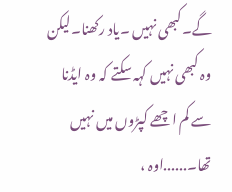گے۔کبھی نہیں ۔یاد رکھنا۔لیکن وہ کبھی نہیں کہہ سکتے کہ وہ ایڈنا سے کم اچھے کپڑوں میں نہیں تھا۔......اوہ ،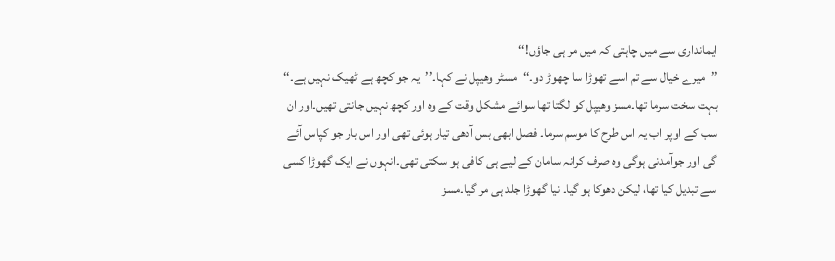ایمانداری سے میں چاہتی کہ میں مر ہی جاؤں!‘‘
’’میرے خیال سے تم اسے تھوڑا سا چھوڑ دو۔‘‘مسٹر وھیپل نے کہا۔’’یہ جو کچھ ہے ٹھیک نہیں ہے۔‘‘
بہت سخت سرما تھا۔مسز وھیپل کو لگتا تھا سوائے مشکل وقت کے وہ اور کچھ نہیں جانتی تھیں۔اور ان سب کے اوپر اب یہ اس طرح کا موسم سرما۔ فصل ابھی بس آدھی تیار ہوئی تھی اور اس بار جو کپاس آئے گی اور جوآمدنی ہوگی وہ صرف کرانہ سامان کے لیے ہی کافی ہو سکتی تھی۔انہوں نے ایک گھوڑا کسی سے تبدیل کیا تھا، لیکن دھوکا ہو گیا۔ نیا گھوڑا جلد ہی مر گیا۔مسز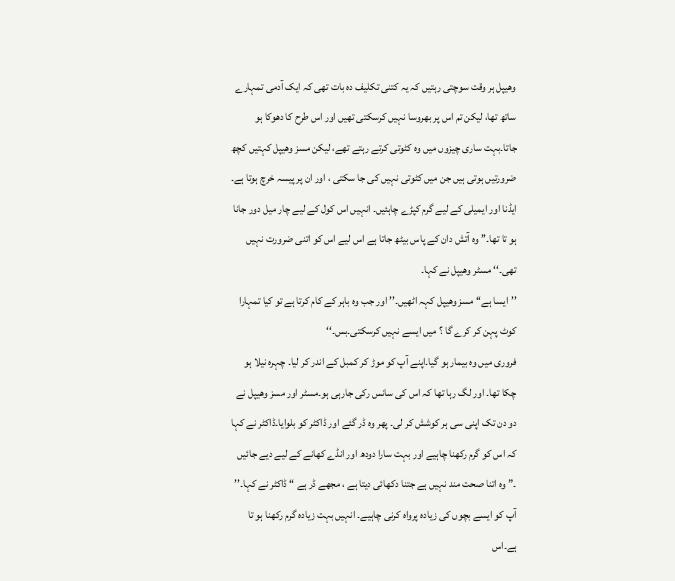وھیپل ہر وقت سوچتی رہتیں کہ یہ کتنی تکلیف دہ بات تھی کہ ایک آدمی تمہارے ساتھ تھا، لیکن تم اس پر بھروسا نہیں کرسکتی تھیں اور اس طرح کا دھوکا ہو جاتا۔بہت ساری چیزوں میں وہ کٹوتی کرتے رہتے تھے، لیکن مسز وھیپل کہتیں کچھ ضرورتیں ہوتی ہیں جن میں کٹوتی نہیں کی جا سکتی ، اور ان پر پیسہ خرچ ہوتا ہے۔ ایڈنا اور ایمیلی کے لیے گرم کپڑے چاہئیں۔ انہیں اس کول کے لیے چار میل دور جانا ہو تا تھا۔’’ وہ آتش دان کے پاس بیٹھ جاتا ہے اس لیے اس کو اتنی ضرورت نہیں تھی۔‘‘ مسٹر وھیپل نے کہا۔
’’ایسا ہے‘‘ مسز وھیپل کہہ اٹھیں۔’’ اور جب وہ باہر کے کام کرتا ہے تو کیا تمہارا کوٹ پہن کر کرے گا ؟ میں ایسے نہیں کرسکتی۔بس۔‘‘
فروری میں وہ بیمار ہو گیا۔اپنے آپ کو موڑ کر کمبل کے اندر کر لیا۔ چہرہ نیلا ہو چکا تھا۔ اور لگ رہا تھا کہ اس کی سانس رکی جارہی ہو۔مسٹر اور مسز وھیپل نے دو دن تک اپنی سی ہر کوشش کر لی۔ پھر وہ ڈر گئے اور ڈاکٹر کو بلوایا۔ڈاکٹر نے کہا کہ اس کو گرم رکھنا چاہیے اور بہت سارا دودھ اور انڈے کھانے کے لیے دیے جائیں ۔” وہ اتنا صحت مند نہیں ہے جتنا دکھائی دیتا ہے ، مجھے ڈر ہے “ ڈاکٹر نے کہا۔’’ آپ کو ایسے بچوں کی زیادہ پرواہ کرنی چاہیے۔ انہیں بہت زیادہ گرم رکھنا ہو تا ہے۔اس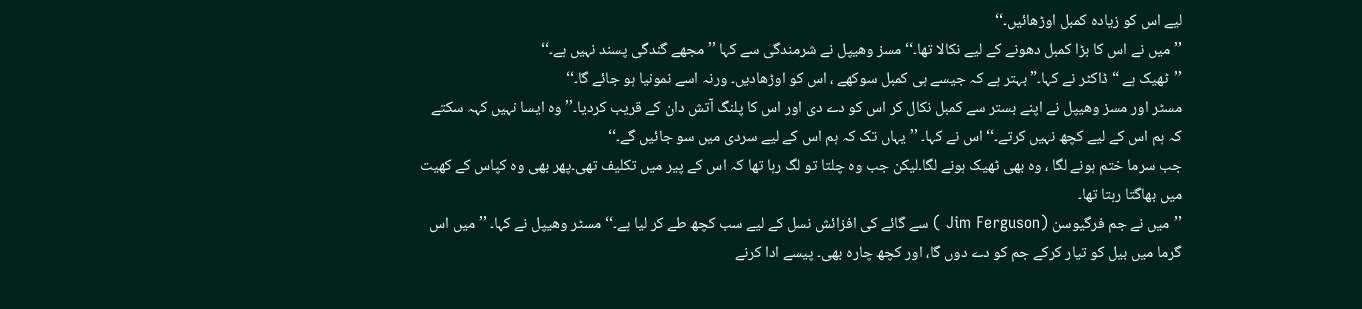لیے اس کو زیادہ کمبل اوڑھائیں۔‘‘
’’میں نے اس کا بڑا کمبل دھونے کے لیے نکالا تھا۔‘‘ مسز وھیپل نے شرمندگی سے کہا ’’ مجھے گندگی پسند نہیں ہے۔‘‘
’’ٹھیک ہے “ ڈاکٹر نے کہا۔” بہتر ہے کہ جیسے ہی کمبل سوکھے ، اس کو اوڑھادیں۔ ورنہ اسے نمونیا ہو جائے گا۔‘‘
مسٹر اور مسز وھیپل نے اپنے بستر سے کمبل نکال کر اس کو دے دی اور اس کا پلنگ آتش دان کے قریب کردیا۔’’ وہ ایسا نہیں کہہ سکتے کہ ہم اس کے لیے کچھ نہیں کرتے۔‘‘ اس نے کہا۔ ’’یہاں تک کہ ہم اس کے لیے سردی میں سو جائیں گے۔‘‘
جب سرما ختم ہونے لگا ، وہ بھی ٹھیک ہونے لگا۔لیکن جب وہ چلتا تو لگ رہا تھا کہ اس کے پیر میں تکلیف تھی۔پھر بھی وہ کپاس کے کھیت میں بھاگتا رہتا تھا۔
’’میں نے جم فرگیوسن (Jim Ferguson ) سے گائے کی افزائش نسل کے لیے سب کچھ طے کر لیا ہے۔‘‘ مسٹر وھیپل نے کہا۔ ’’ میں اس گرما میں بیل کو تیار کرکے جم کو دے دوں گا، اور کچھ چارہ بھی۔ پیسے ادا کرنے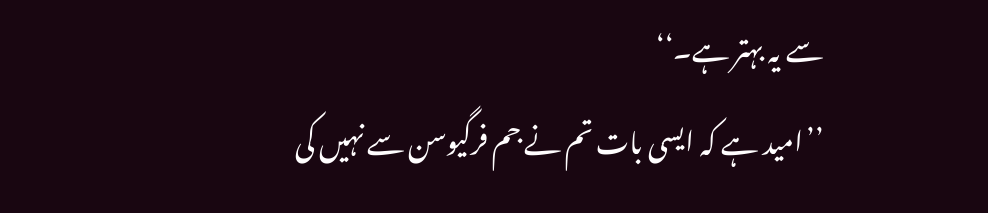سے یہ بہتر ہے۔‘‘
’’امید ہے کہ ایسی بات تم نے جم فرگیوسن سے نہیں کی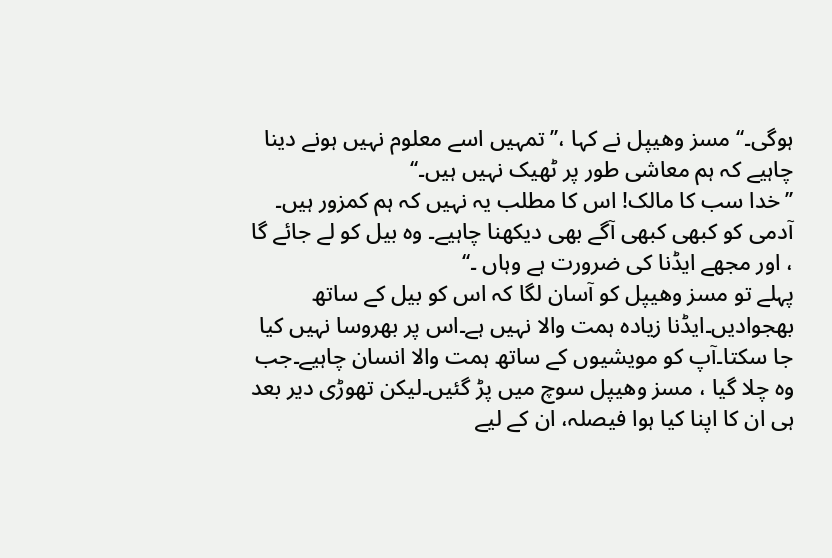ہوگی۔‘‘ مسز وھیپل نے کہا ،’’ تمہیں اسے معلوم نہیں ہونے دینا چاہیے کہ ہم معاشی طور پر ٹھیک نہیں ہیں۔‘‘
’’خدا سب کا مالک! اس کا مطلب یہ نہیں کہ ہم کمزور ہیں۔ آدمی کو کبھی کبھی آگے بھی دیکھنا چاہیے۔ وہ بیل کو لے جائے گا ، اور مجھے ایڈنا کی ضرورت ہے وہاں ۔‘‘
پہلے تو مسز وھیپل کو آسان لگا کہ اس کو بیل کے ساتھ بھجوادیں۔ایڈنا زیادہ ہمت والا نہیں ہے۔اس پر بھروسا نہیں کیا جا سکتا۔آپ کو مویشیوں کے ساتھ ہمت والا انسان چاہیے۔جب وہ چلا گیا ، مسز وھیپل سوچ میں پڑ گئیں۔لیکن تھوڑی دیر بعد ہی ان کا اپنا کیا ہوا فیصلہ، ان کے لیے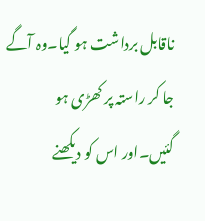ناقابل برداشت ہو گیا۔وہ آگے جا کر راستہ پر کھڑی ہو گئیں۔اور اس کو دیکھنے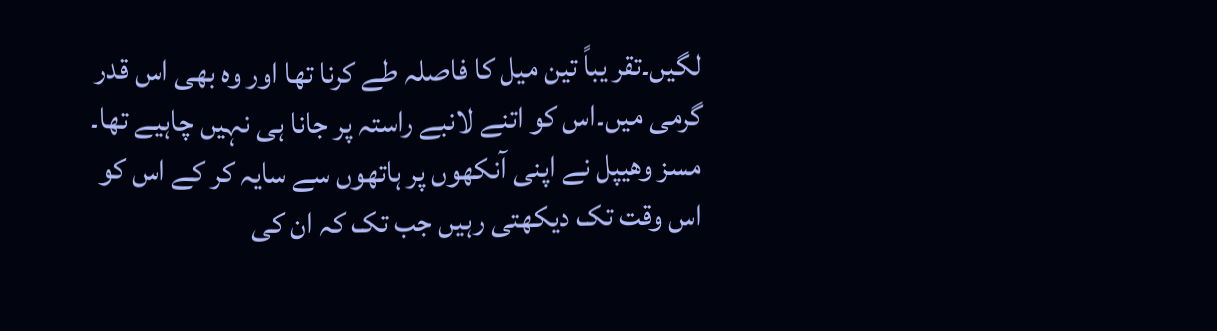لگیں۔تقر یباً تین میل کا فاصلہ طے کرنا تھا اور وہ بھی اس قدر گرمی میں۔اس کو اتنے لانبے راستہ پر جانا ہی نہیں چاہیے تھا۔ مسز وھیپل نے اپنی آنکھوں پر ہاتھوں سے سایہ کر کے اس کو اس وقت تک دیکھتی رہیں جب تک کہ ان کی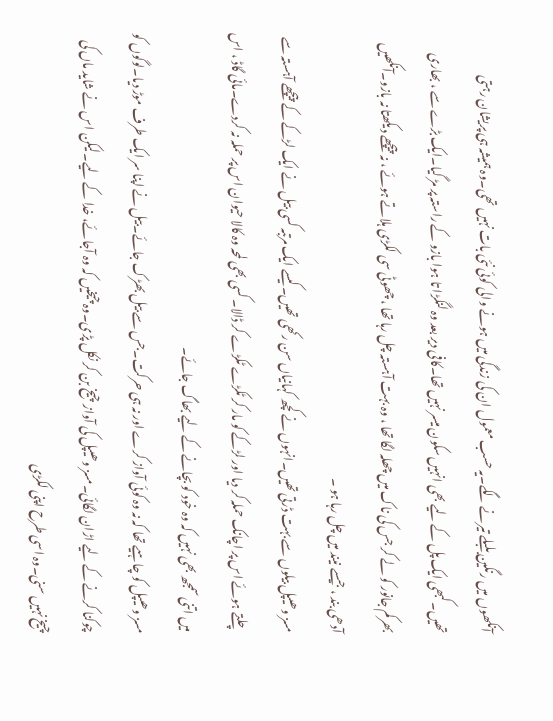آنکھوں میں رنگین بلبلے تیرنے لگے۔یہ حسب معمول ان کی زندگی میں ہونے والی کوئی نئی بات نہیں تھی۔وہ ہمیشہ ہی پریشان رہتی تھیں۔کبھی ایک پل کے لیے بھی انہیں سکون میسر نہیں تھا۔کافی دیر بعد وہ لنگڑا تا ہوا بازو کے راستہ پر مڑ گیا۔ایک بڑے سے ، بھاری بھرکم جانور کو لے کر جس کی ناک میں چھلہ لگا تھا ، وہ بہت آہستہ چل رہا تھا ، چھوٹی سی لکڑی ہلاتے ہوئے ، نہ پیچھے دیکھتا نہ بازو۔آنکھیں آدھی بند ، جیسے نیند میں چل رہا ہو ۔
مسز وھیپل بیلوں سے بہت ڈرتی تھیں۔انہوں نے کچھ کہانیاں سن رکھی تھیں۔کیسے ایک مرتبہ کسی بیل نے ایک لڑکے کے پیچھے آہستہ سے چلتے ہوئے اس پر اچانک حملہ کر دیا اور لڑکے کو مار کر ٹکڑے ٹکڑے کر ڈالا۔ کسی بھی لمحہ وہ کالا حیوان اس پر حملہ نہ کردے۔مائی گاڈ ، اس میں اتنی سمجھ بھی نہیں کہ وہ خود کو بچانے کے لیے بھاگ جائے۔
مسز وھیپل کو چاہیے تھا کہ نہ وہ کوئی آواز کرے اور نہ ہی حرکت۔جس سے بیل بھڑک جائے۔بیل نے اپنا سر ایک طرف موڑ دیا۔لوگوں کو چوکنا کرنے کے لیے اڑان لگائی۔مسز وھیپل کی آواز چیخ بن کر نکل پڑی۔وہ چیخیں کہ وہ آجائے، خدا کے لیے۔لیکن اس نے شاید ماں کی چیخ نہیں سنی۔وہ اسی طرح اپنی لکڑی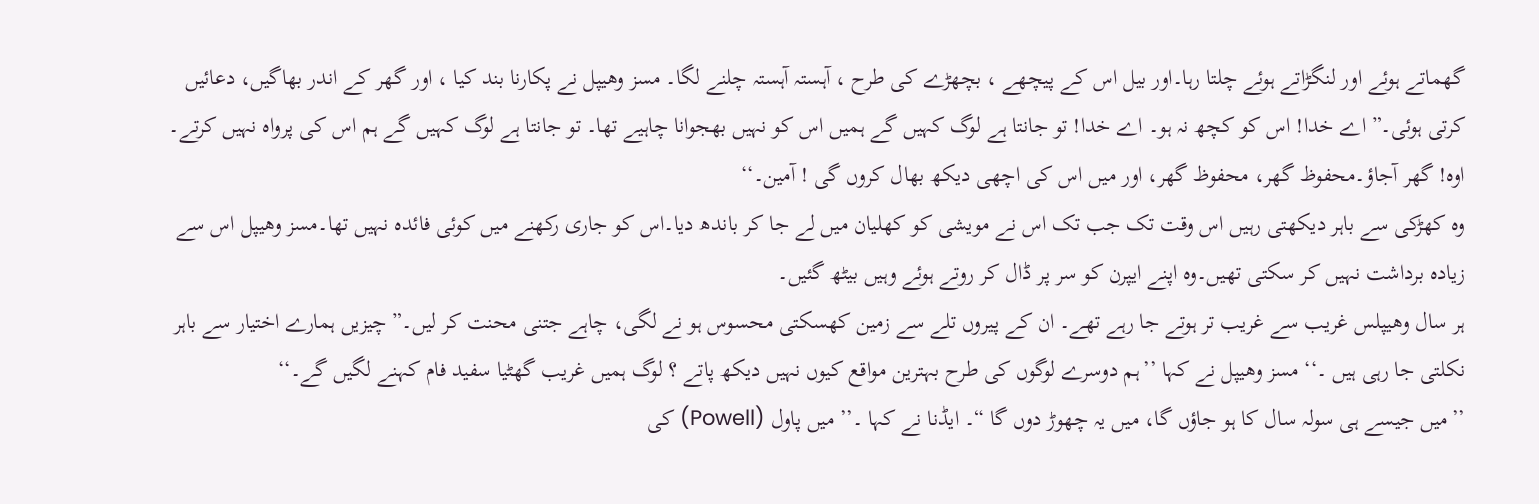گھماتے ہوئے اور لنگڑاتے ہوئے چلتا رہا۔اور بیل اس کے پیچھے ، بچھڑے کی طرح ، آہستہ آہستہ چلنے لگا۔ مسز وھیپل نے پکارنا بند کیا ، اور گھر کے اندر بھاگیں، دعائیں کرتی ہوئی۔” اے خدا! اس کو کچھ نہ ہو۔ اے خدا! تو جانتا ہے لوگ کہیں گے ہمیں اس کو نہیں بھجوانا چاہیے تھا۔ تو جانتا ہے لوگ کہیں گے ہم اس کی پرواہ نہیں کرتے۔ اوہ! گھر آجاؤ۔محفوظ گھر، محفوظ گھر، اور میں اس کی اچھی دیکھ بھال کروں گی ! آمین۔‘‘
وہ کھڑکی سے باہر دیکھتی رہیں اس وقت تک جب تک اس نے مویشی کو کھلیان میں لے جا کر باندھ دیا۔اس کو جاری رکھنے میں کوئی فائدہ نہیں تھا۔مسز وھیپل اس سے زیادہ برداشت نہیں کر سکتی تھیں۔وہ اپنے ایپرن کو سر پر ڈال کر روتے ہوئے وہیں بیٹھ گئیں۔
ہر سال وھیپلس غریب سے غریب تر ہوتے جا رہے تھے۔ ان کے پیروں تلے سے زمین کھسکتی محسوس ہو نے لگی، چاہے جتنی محنت کر لیں۔” چیزیں ہمارے اختیار سے باہر نکلتی جا رہی ہیں ۔‘‘ مسز وھیپل نے کہا ’’ہم دوسرے لوگوں کی طرح بہترین مواقع کیوں نہیں دیکھ پاتے ؟ لوگ ہمیں غریب گھٹیا سفید فام کہنے لگیں گے۔‘‘
’’میں جیسے ہی سولہ سال کا ہو جاؤں گا، میں یہ چھوڑ دوں گا “۔ ایڈنا نے کہا ۔’’ میں پاول (Powell) کی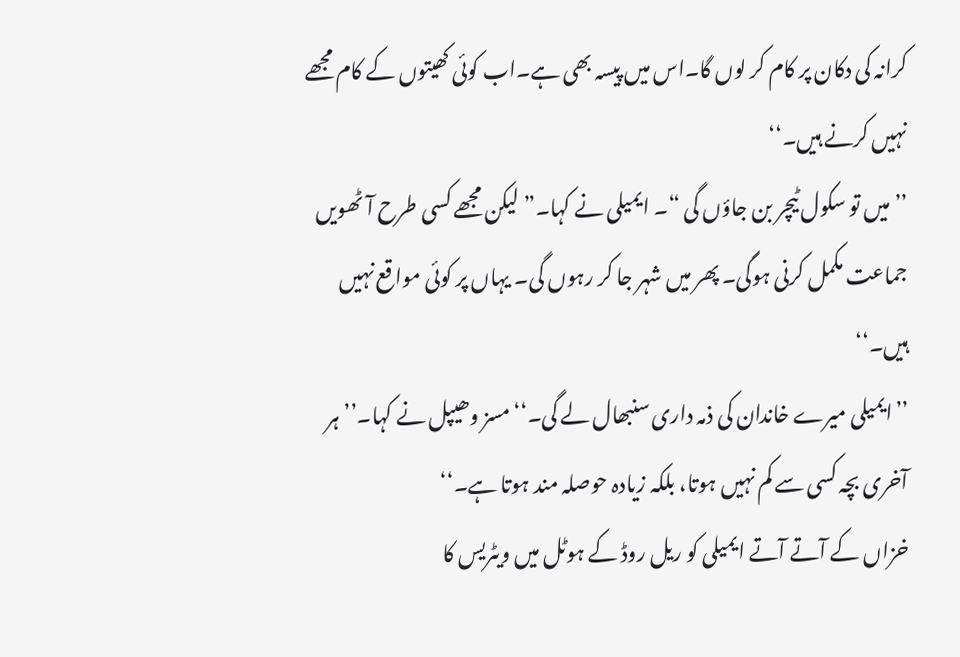کرانہ کی دکان پر کام کر لوں گا۔اس میں پیسہ بھی ہے۔اب کوئی کھیتوں کے کام مجھے نہیں کرنے ہیں۔‘‘
’’میں تو سکول ٹیچر بن جاؤں گی “۔ ایمیلی نے کہا۔” لیکن مجھے کسی طرح آٹھویں جماعت مکمل کرنی ہوگی۔ پھر میں شہر جا کر رہوں گی۔ یہاں پر کوئی مواقع نہیں ہیں۔‘‘
’’ایمیلی میرے خاندان کی ذمہ داری سنبھال لے گی۔‘‘ مسز وھیپل نے کہا۔’’ہر آخری بچہ کسی سے کم نہیں ہوتا، بلکہ زیادہ حوصلہ مند ہوتا ہے۔‘‘
خزاں کے آتے آتے ایمیلی کو ریل روڈ کے ہوٹل میں ویٹریس کا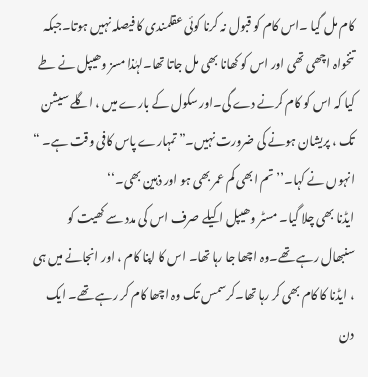کام مل گیا ۔اس کام کو قبول نہ کرنا کوئی عقلمندی کا فیصلہ نہیں ہوتا۔جبکہ تنخواہ اچھی تھی اور اس کو کھانا بھی مل جاتا تھا۔لہٰذا مسز وھیپل نے طے کیا کہ اس کو کام کرنے دے گی۔اور سکول کے بارے میں ، اگلے سیشن تک ، پریشان ہونے کی ضرورت نہیں۔” تمہارے پاس کافی وقت ہے۔ “ انہوں نے کہا۔’’ تم ابھی کم عمر بھی ہو اور ذہین بھی۔‘‘
ایڈنا بھی چلا گیا۔ مسٹر وھیپل اکیلے صرف اس کی مدد سے کھیت کو سنبھال رہے تھے۔وہ اچھا جا رہا تھا۔ اس کا اپنا کام ، اور انجانے میں ہی ، ایڈنا کا کام بھی کر رہا تھا۔کرسمس تک وہ اچھا کام کر رہے تھے۔ ایک دن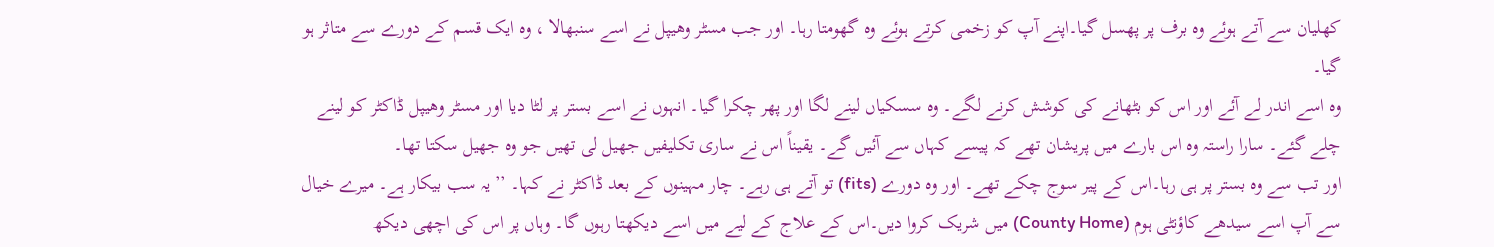کھلیان سے آتے ہوئے وہ برف پر پھسل گیا۔اپنے آپ کو زخمی کرتے ہوئے وہ گھومتا رہا۔ اور جب مسٹر وھیپل نے اسے سنبھالا ، وہ ایک قسم کے دورے سے متاثر ہو گیا۔
وہ اسے اندر لے آئے اور اس کو بٹھانے کی کوشش کرنے لگے۔ وہ سسکیاں لینے لگا اور پھر چکرا گیا۔ انہوں نے اسے بستر پر لٹا دیا اور مسٹر وھیپل ڈاکٹر کو لینے چلے گئے۔ سارا راستہ وہ اس بارے میں پریشان تھے کہ پیسے کہاں سے آئیں گے۔ یقیناً اس نے ساری تکلیفیں جھیل لی تھیں جو وہ جھیل سکتا تھا۔
اور تب سے وہ بستر پر ہی رہا۔اس کے پیر سوج چکے تھے۔ اور وہ دورے (fits) تو آتے ہی رہے۔ چار مہینوں کے بعد ڈاکٹر نے کہا۔ ’’یہ سب بیکار ہے۔ میرے خیال سے آپ اسے سیدھے کاؤنٹی ہوم (County Home) میں شریک کروا دیں۔اس کے علاج کے لیے میں اسے دیکھتا رہوں گا۔ وہاں پر اس کی اچھی دیکھ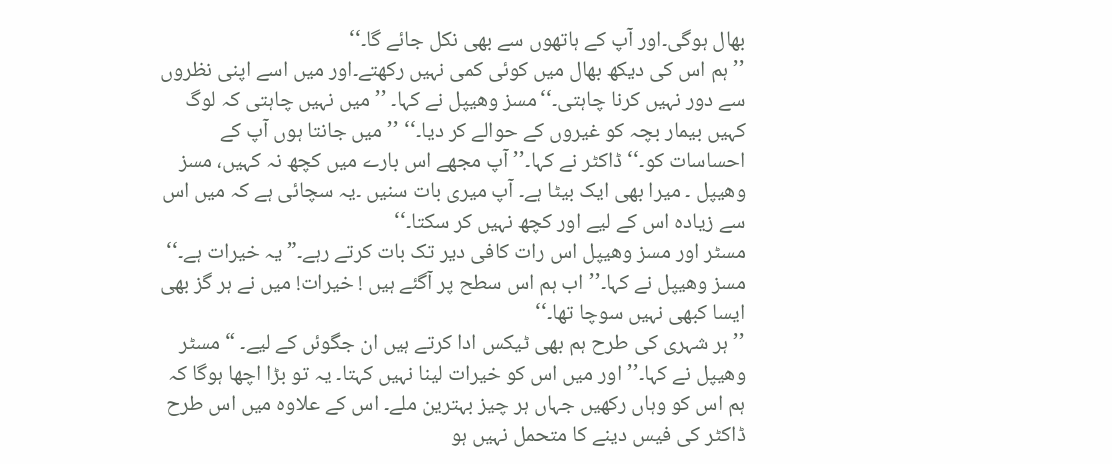بھال ہوگی۔اور آپ کے ہاتھوں سے بھی نکل جائے گا۔‘‘
’’ہم اس کی دیکھ بھال میں کوئی کمی نہیں رکھتے۔اور میں اسے اپنی نظروں سے دور نہیں کرنا چاہتی۔‘‘مسز وھیپل نے کہا۔ ’’میں نہیں چاہتی کہ لوگ کہیں بیمار بچہ کو غیروں کے حوالے کر دیا۔‘‘ ’’میں جانتا ہوں آپ کے احساسات کو۔‘‘ ڈاکٹر نے کہا۔’’ آپ مجھے اس بارے میں کچھ نہ کہیں، مسز وھیپل ۔ میرا بھی ایک بیٹا ہے۔ آپ میری بات سنیں ۔یہ سچائی ہے کہ میں اس سے زیادہ اس کے لیے اور کچھ نہیں کر سکتا۔‘‘
مسٹر اور مسز وھیپل اس رات کافی دیر تک بات کرتے رہے۔” یہ خیرات ہے۔‘‘ مسز وھیپل نے کہا۔’’ اب ہم اس سطح پر آگئے ہیں ! خیرات! میں نے ہر گز بھی ایسا کبھی نہیں سوچا تھا۔‘‘
’’ہر شہری کی طرح ہم بھی ٹیکس ادا کرتے ہیں ان جگوئں کے لیے۔ “ مسٹر وھیپل نے کہا۔’’ اور میں اس کو خیرات لینا نہیں کہتا۔ یہ تو بڑا اچھا ہوگا کہ ہم اس کو وہاں رکھیں جہاں ہر چیز بہترین ملے۔ اس کے علاوہ میں اس طرح ڈاکٹر کی فیس دینے کا متحمل نہیں ہو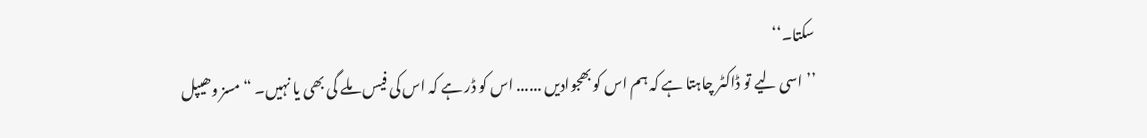سکتا۔‘‘
’’اسی لیے تو ڈاکٹر چاہتا ہے کہ ہم اس کو بھجوادیں ...... اس کو ڈر ہے کہ اس کی فیس ملے گی بھی یا نہیں۔ “ مسز وھیپل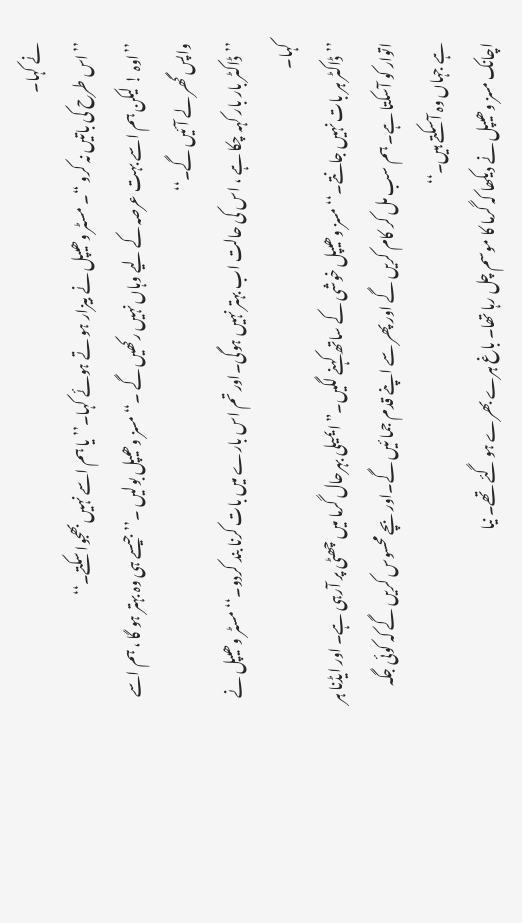نے کہا۔
’’اس طرح کی باتیں نہ کرو “۔ مسٹر وھیپل نے بیزار ہو تے ہوئے کہا۔’’ یا ہم اسے نہیں بھجوا سکتے۔‘‘
’’اوہ ! لیکن ہم اسے بہت عرصہ کے لیے وہاں نہیں رکھیں گے ۔‘‘ مسز وھیپل بولیں ۔’’جیسے ہی وہ بہتر ہو گا ، ہم اسے واپس گھر لے آئیں گے۔‘‘
’’ڈاکٹر بار بار کہہ چکا ہے ، اس کی حالت اب بہتر نہیں ہوگی۔اور تم اس بارے میں بات کرنا بند کردو۔‘‘ مسٹر وھیپل نے کہا۔
’’ڈاکٹر ہر بات نہیں جانتے۔‘‘ مسز وھیپل خوشی کے ساتھ کہنے لگیں۔” ایمیلی بہرحال گرما میں چھٹی پر آرہی ہے۔ اور ایڈنا ہر اتوار کو آسکتا ہے۔ ہم سب مل کر کام کریں گے اور پھر سے اپنے قدم جما ئیں گے۔اور بچے محسوس کریں گے کہ کوئی جگہ ہے جہاں وہ آسکتے ہیں۔‘‘
اچانک مسز وھیپل نے دیکھا کہ گرما کا موسم چل رہا تھا۔ باغ ہرے بھرے ہو گئے تھے۔ نیا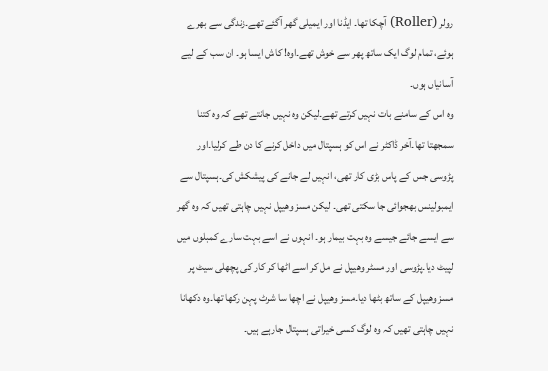رولر (Roller) آچکا تھا۔ ایڈنا اور ایمیلی گھر آگئے تھے۔زندگی سے بھرے ہوئے، تمام لوگ ایک ساتھ پھر سے خوش تھے۔اوہ! کاش ایسا ہو۔ ان سب کے لیے آسانیاں ہوں۔
وہ اس کے سامنے بات نہیں کرتے تھے۔لیکن وہ نہیں جانتے تھے کہ وہ کتنا سمجھتا تھا۔آخر ڈاکٹر نے اس کو ہسپتال میں داخل کرنے کا دن طے کرلیا۔اور پڑوسی جس کے پاس بڑی کار تھی، انہیں لے جانے کی پیشکش کی۔ہسپتال سے ایمبولینس بھجوائی جا سکتی تھی۔ لیکن مسز وھیپل نہیں چاہتی تھیں کہ وہ گھر سے ایسے جائے جیسے وہ بہت بیمار ہو۔ انہوں نے اسے بہت سارے کمبلوں میں لپیٹ دیا۔پڑوسی اور مسٹر وھیپل نے مل کر اسے اٹھا کر کار کی پچھلی سیٹ پر مسز وھیپل کے ساتھ بٹھا دیا۔مسز وھیپل نے اچھا سا شرٹ پہن رکھا تھا۔وہ دکھانا نہیں چاہتی تھیں کہ وہ لوگ کسی خیراتی ہسپتال جارہے ہیں۔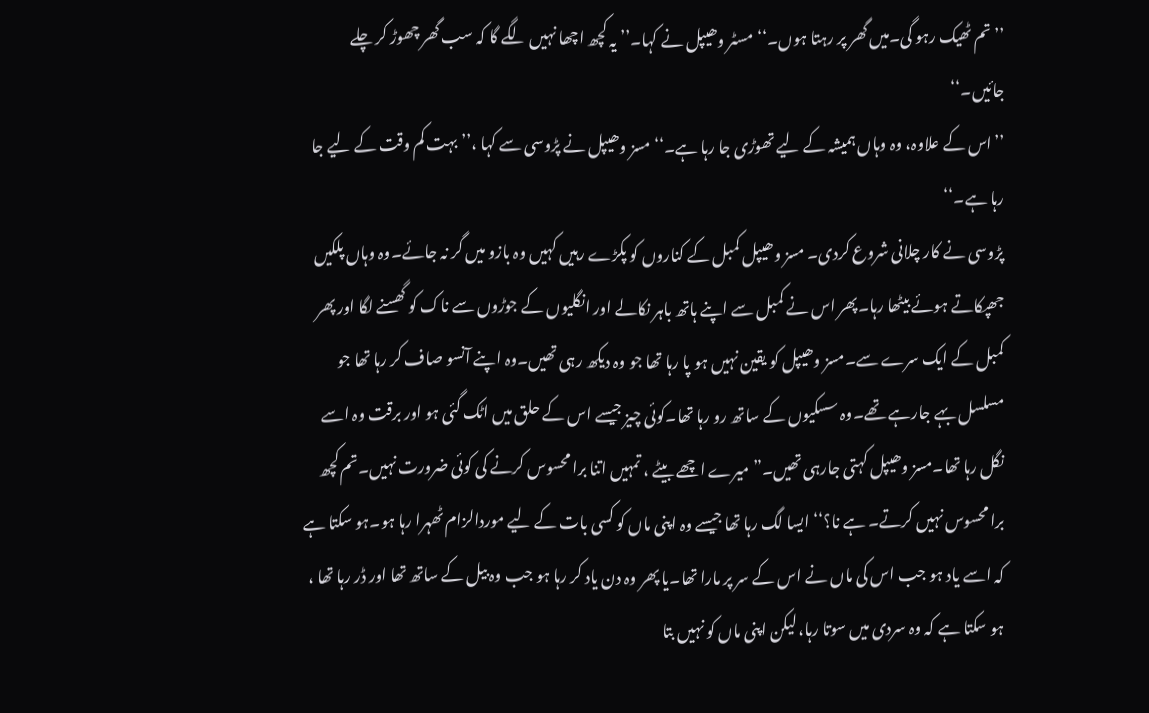’’تم ٹھیک رہو گی۔میں گھر پر رہتا ہوں۔‘‘ مسٹر وھیپل نے کہا۔’’ یہ کچھ اچھا نہیں لگے گا کہ سب گھر چھوڑ کر چلے جائیں۔‘‘
’’اس کے علاوہ، وہ وہاں ہمیشہ کے لیے تھوڑی جا رہا ہے۔‘‘ مسز وھیپل نے پڑوسی سے کہا ،’’ بہت کم وقت کے لیے جا رہا ہے۔‘‘
پڑوسی نے کار چلانی شروع کردی۔ مسز وھیپل کمبل کے کناروں کو پکڑے رہیں کہیں وہ بازو میں گر نہ جائے۔وہ وہاں پلکیں جھپکاتے ہوئے بیٹھا رہا۔پھر اس نے کمبل سے اپنے ہاتھ باہر نکالے اور انگلیوں کے جوڑوں سے ناک کو گھسنے لگا اور پھر کمبل کے ایک سرے سے۔مسز وھیپل کو یقین نہیں ہو پا رہا تھا جو وہ دیکھ رہی تھیں۔وہ اپنے آنسو صاف کر رہا تھا جو مسلسل بہے جارہے تھے۔وہ سسکیوں کے ساتھ رو رہا تھا۔کوئی چیز جیسے اس کے حلق میں اٹک گئی ہو اور برقت وہ اسے نگل رہا تھا۔مسز وھیپل کہتی جارہی تھیں۔” میرے اچھے بیٹے ، تمہیں اتنا برا محسوس کرنے کی کوئی ضرورت نہیں۔تم کچھ برا محسوس نہیں کرتے۔ ہے نا؟‘‘ ایسا لگ رہا تھا جیسے وہ اپنی ماں کو کسی بات کے لیے موردالزام ٹھہرا رہا ہو۔ہو سکتا ہے کہ اسے یاد ہو جب اس کی ماں نے اس کے سر پر مارا تھا۔یا پھر وہ دن یاد کر رہا ہو جب وہ بیل کے ساتھ تھا اور ڈر رہا تھا ، ہو سکتا ہے کہ وہ سردی میں سوتا رہا، لیکن اپنی ماں کو نہیں بتا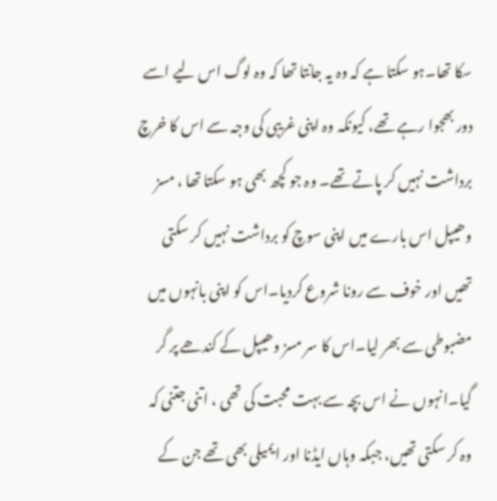سکا تھا۔ہو سکتا ہے کہ وہ یہ جانتا تھا کہ وہ لوگ اس لیے اسے دور بھجوا رہے تھے، کیونکہ وہ اپنی غریبی کی وجہ سے اس کا خرچ برداشت نہیں کر پاتے تھے۔ وہ جو کچھ بھی ہو سکتا تھا ، مسز وھیپل اس بارے میں اپنی سوچ کو برداشت نہیں کر سکتی تھیں اور خوف سے رونا شروع کردیا۔اس کو اپنی بانہوں میں مضبوطی سے بھر لیا۔اس کا سر مسز وھیپل کے کندھے پر گر گیا۔انہوں نے اس بچہ سے بہت محبت کی تھی ، اتنی جتنی کہ وہ کر سکتی تھیں، جبکہ وہاں ایڈنا اور ایمیلی بھی تھے جن کے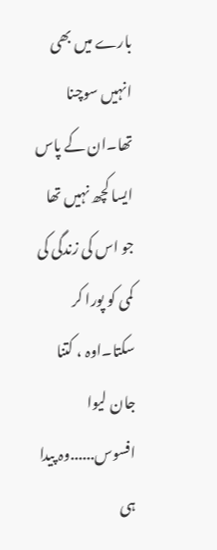بارے میں بھی انہیں سوچنا تھا۔ان کے پاس ایسا کچھ نہیں تھا جو اس کی زندگی کی کمی کو پورا کر سکتا۔اوہ ، کتنا جان لیوا افسوس......وہ پیدا ہی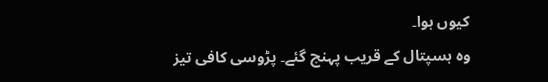کیوں ہوا۔
وہ ہسپتال کے قریب پہنچ گئے۔ پڑوسی کافی تیز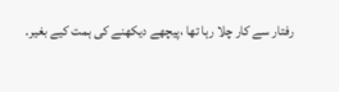رفتار سے کار چلا رہا تھا ،پیچھے دیکھنے کی ہمت کیے بغیر۔